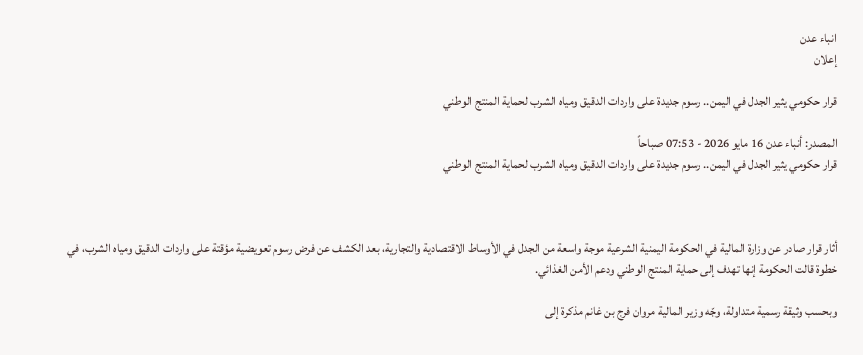انباء عدن
إعلان

قرار حكومي يثير الجدل في اليمن.. رسوم جديدة على واردات الدقيق ومياه الشرب لحماية المنتج الوطني

المصدر: أنباء عدن 16 مايو 2026 - 07:53 صباحاً
قرار حكومي يثير الجدل في اليمن.. رسوم جديدة على واردات الدقيق ومياه الشرب لحماية المنتج الوطني



أثار قرار صادر عن وزارة المالية في الحكومة اليمنية الشرعية موجة واسعة من الجدل في الأوساط الاقتصادية والتجارية، بعد الكشف عن فرض رسوم تعويضية مؤقتة على واردات الدقيق ومياه الشرب، في خطوة قالت الحكومة إنها تهدف إلى حماية المنتج الوطني ودعم الأمن الغذائي.

وبحسب وثيقة رسمية متداولة، وجّه وزير المالية مروان فرج بن غانم مذكرة إلى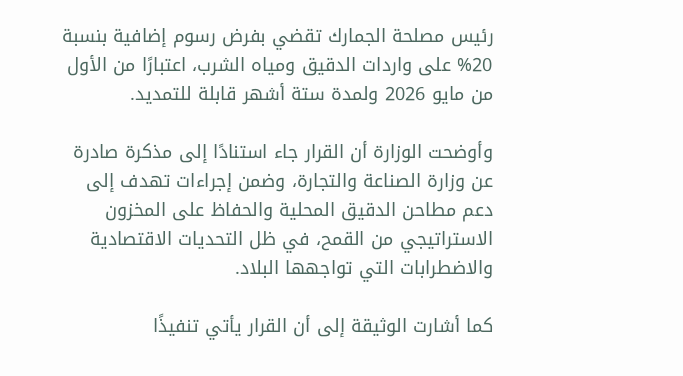رئيس مصلحة الجمارك تقضي بفرض رسوم إضافية بنسبة 20% على واردات الدقيق ومياه الشرب، اعتبارًا من الأول من مايو 2026 ولمدة ستة أشهر قابلة للتمديد.

وأوضحت الوزارة أن القرار جاء استنادًا إلى مذكرة صادرة عن وزارة الصناعة والتجارة، وضمن إجراءات تهدف إلى دعم مطاحن الدقيق المحلية والحفاظ على المخزون الاستراتيجي من القمح، في ظل التحديات الاقتصادية والاضطرابات التي تواجهها البلاد.

كما أشارت الوثيقة إلى أن القرار يأتي تنفيذًا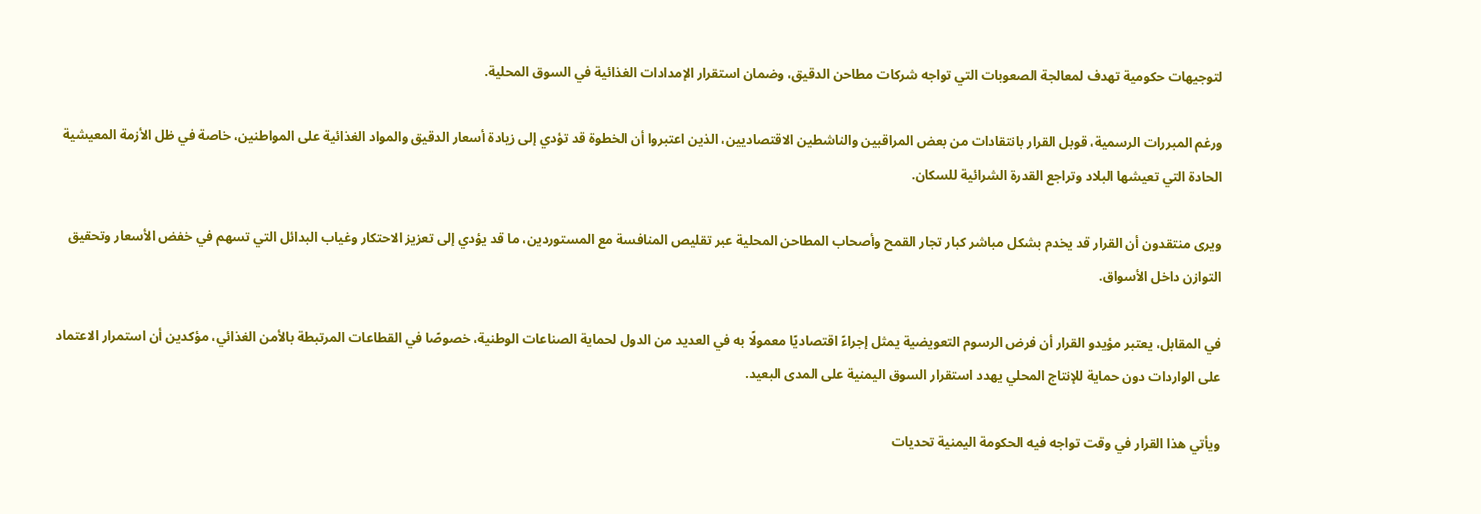لتوجيهات حكومية تهدف لمعالجة الصعوبات التي تواجه شركات مطاحن الدقيق، وضمان استقرار الإمدادات الغذائية في السوق المحلية.

ورغم المبررات الرسمية، قوبل القرار بانتقادات من بعض المراقبين والناشطين الاقتصاديين، الذين اعتبروا أن الخطوة قد تؤدي إلى زيادة أسعار الدقيق والمواد الغذائية على المواطنين، خاصة في ظل الأزمة المعيشية الحادة التي تعيشها البلاد وتراجع القدرة الشرائية للسكان.

ويرى منتقدون أن القرار قد يخدم بشكل مباشر كبار تجار القمح وأصحاب المطاحن المحلية عبر تقليص المنافسة مع المستوردين، ما قد يؤدي إلى تعزيز الاحتكار وغياب البدائل التي تسهم في خفض الأسعار وتحقيق التوازن داخل الأسواق.

في المقابل، يعتبر مؤيدو القرار أن فرض الرسوم التعويضية يمثل إجراءً اقتصاديًا معمولًا به في العديد من الدول لحماية الصناعات الوطنية، خصوصًا في القطاعات المرتبطة بالأمن الغذائي، مؤكدين أن استمرار الاعتماد على الواردات دون حماية للإنتاج المحلي يهدد استقرار السوق اليمنية على المدى البعيد.

ويأتي هذا القرار في وقت تواجه فيه الحكومة اليمنية تحديات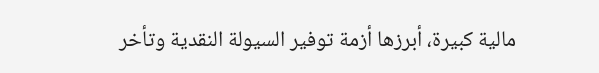مالية كبيرة، أبرزها أزمة توفير السيولة النقدية وتأخر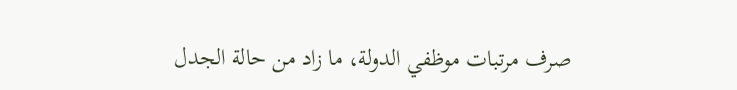صرف مرتبات موظفي الدولة، ما زاد من حالة الجدل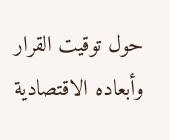حول توقيت القرار وأبعاده الاقتصادية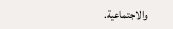والاجتماعية.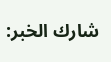شارك الخبر: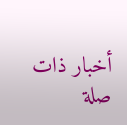أخبار ذات صلة